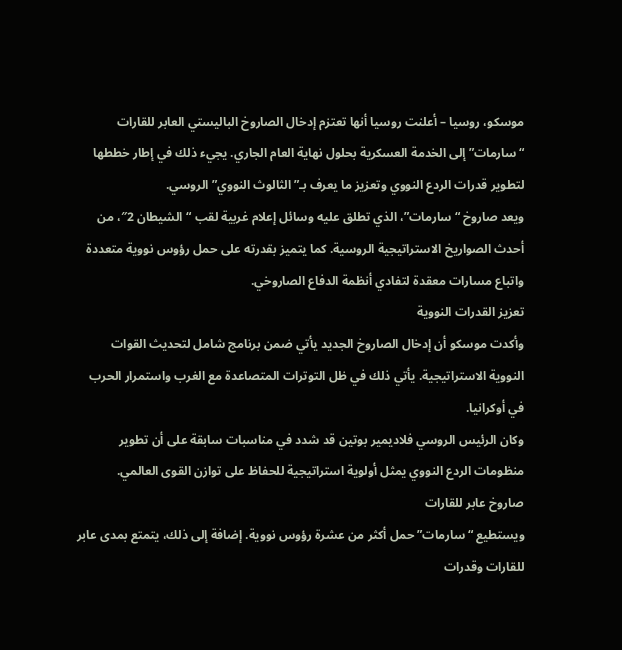موسكو، روسيا – أعلنت روسيا أنها تعتزم إدخال الصاروخ الباليستي العابر للقارات “سارمات” إلى الخدمة العسكرية بحلول نهاية العام الجاري. يجيء ذلك في إطار خططها لتطوير قدرات الردع النووي وتعزيز ما يعرف بـ”الثالوث النووي” الروسي.
ويعد صاروخ “سارمات”، الذي تطلق عليه وسائل إعلام غربية لقب “الشيطان 2″، من أحدث الصواريخ الاستراتيجية الروسية. كما يتميز بقدرته على حمل رؤوس نووية متعددة واتباع مسارات معقدة لتفادي أنظمة الدفاع الصاروخي.
تعزيز القدرات النووية
وأكدت موسكو أن إدخال الصاروخ الجديد يأتي ضمن برنامج شامل لتحديث القوات النووية الاستراتيجية. يأتي ذلك في ظل التوترات المتصاعدة مع الغرب واستمرار الحرب في أوكرانيا.
وكان الرئيس الروسي فلاديمير بوتين قد شدد في مناسبات سابقة على أن تطوير منظومات الردع النووي يمثل أولوية استراتيجية للحفاظ على توازن القوى العالمي.
صاروخ عابر للقارات
ويستطيع “سارمات” حمل أكثر من عشرة رؤوس نووية. إضافة إلى ذلك، يتمتع بمدى عابر للقارات وقدرات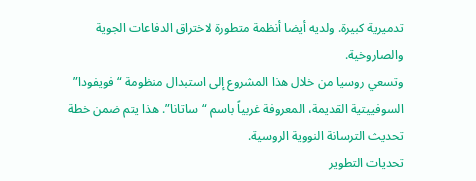تدميرية كبيرة. ولديه أيضا أنظمة متطورة لاختراق الدفاعات الجوية والصاروخية.
وتسعي روسيا من خلال هذا المشروع إلى استبدال منظومة “فويفودا” السوفييتية القديمة، المعروفة غربياً باسم “ساتانا”. هذا يتم ضمن خطة تحديث الترسانة النووية الروسية.
تحديات التطوير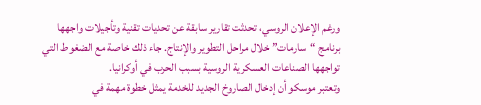ورغم الإعلان الروسي، تحدثت تقارير سابقة عن تحديات تقنية وتأجيلات واجهها برنامج “سارمات” خلال مراحل التطوير والإنتاج. جاء ذلك خاصة مع الضغوط التي تواجهها الصناعات العسكرية الروسية بسبب الحرب في أوكرانيا.
وتعتبر موسكو أن إدخال الصاروخ الجديد للخدمة يمثل خطوة مهمة في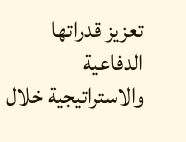تعزيز قدراتها الدفاعية والاستراتيجية خلال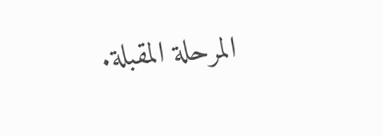المرحلة المقبلة.